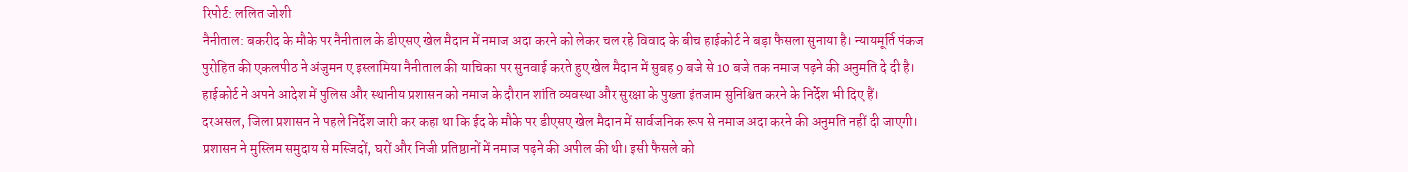रिपोर्ट: ललित जोशी
नैनीताल: बकरीद के मौके पर नैनीताल के डीएसए खेल मैदान में नमाज अदा करने को लेकर चल रहे विवाद के बीच हाईकोर्ट ने बड़ा फैसला सुनाया है। न्यायमूर्ति पंकज पुरोहित की एकलपीठ ने अंजुमन ए इस्लामिया नैनीताल की याचिका पर सुनवाई करते हुए खेल मैदान में सुबह 9 बजे से 10 बजे तक नमाज पढ़ने की अनुमति दे दी है।
हाईकोर्ट ने अपने आदेश में पुलिस और स्थानीय प्रशासन को नमाज के दौरान शांति व्यवस्था और सुरक्षा के पुख्ता इंतजाम सुनिश्चित करने के निर्देश भी दिए हैं।
दरअसल, जिला प्रशासन ने पहले निर्देश जारी कर कहा था कि ईद के मौके पर डीएसए खेल मैदान में सार्वजनिक रूप से नमाज अदा करने की अनुमति नहीं दी जाएगी। प्रशासन ने मुस्लिम समुदाय से मस्जिदों, घरों और निजी प्रतिष्ठानों में नमाज पढ़ने की अपील की थी। इसी फैसले को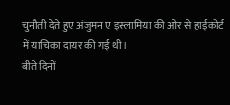चुनौती देते हुए अंजुमन ए इस्लामिया की ओर से हाईकोर्ट में याचिका दायर की गई थी।
बीते दिनों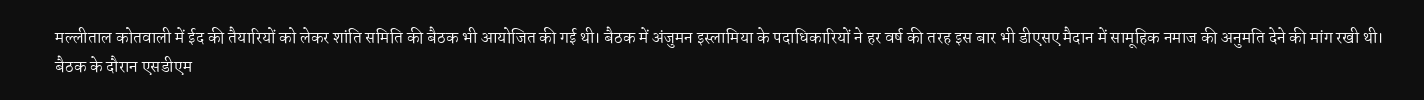मल्लीताल कोतवाली में ईद की तैयारियों को लेकर शांति समिति की बैठक भी आयोजित की गई थी। बैठक में अंजुमन इस्लामिया के पदाधिकारियों ने हर वर्ष की तरह इस बार भी डीएसए मैदान में सामूहिक नमाज की अनुमति देने की मांग रखी थी।
बैठक के दौरान एसडीएम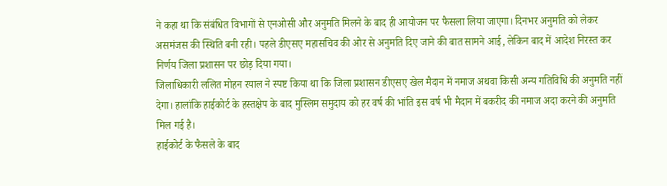ने कहा था कि संबंधित विभागों से एनओसी और अनुमति मिलने के बाद ही आयोजन पर फैसला लिया जाएगा। दिनभर अनुमति को लेकर असमंजस की स्थिति बनी रही। पहले डीएसए महासचिव की ओर से अनुमति दिए जाने की बात सामने आई, लेकिन बाद में आदेश निरस्त कर निर्णय जिला प्रशासन पर छोड़ दिया गया।
जिलाधिकारी ललित मोहन रयाल ने स्पष्ट किया था कि जिला प्रशासन डीएसए खेल मैदान में नमाज अथवा किसी अन्य गतिविधि की अनुमति नहीं देगा। हालांकि हाईकोर्ट के हस्तक्षेप के बाद मुस्लिम समुदाय को हर वर्ष की भांति इस वर्ष भी मैदान में बकरीद की नमाज अदा करने की अनुमति मिल गई है।
हाईकोर्ट के फैसले के बाद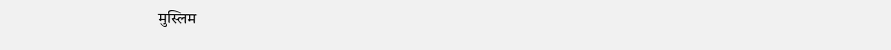मुस्लिम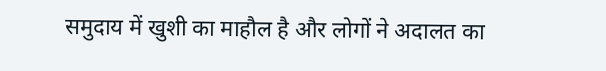समुदाय में खुशी का माहौल है और लोगों ने अदालत का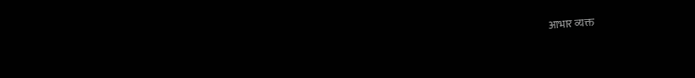आभार व्यक्त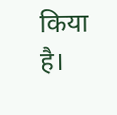किया है।